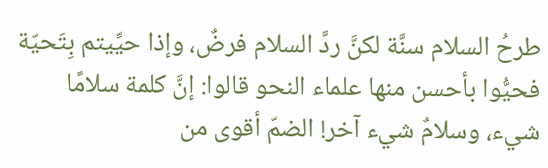طرحُ السلام سنَّة لكنَّ ردَّ السلام فرضٌ، وإذا حيِّيتم بِتَحيّة فحيُّوا بأحسن منها علماء النحو قالوا: إنَّ كلمة سلامًا شيء، وسلامٌ شيء آخر! الضمّ أقوى من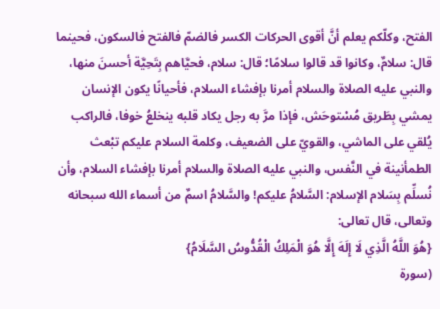الفتح، وكلّكم يعلم أنَّ أقوى الحركات الكسر فالضمّ فالفتح فالسكون، فحينما قال: سلامٌ، وكانوا قد قالوا سلامًا؛ قال: سلام، فحيَّاهم بِتَحِيَّة أحسنَ منها، والنبي عليه الصلاة والسلام أمرنا بإفشاء السلام، فأحيانًا يكون الإنسان يمشي بِطَريق مُسْتوحَش، فإذا مرَّ به رجل يكاد قلبه ينخلعُ خوفا، فالراكب يُلقي على الماشي، والقويّ على الضعيف، وكلمة السلام عليكم تبْعث الطمأنينة في النَّفس، والنبي عليه الصلاة والسلام أمرنا بإفشاء السلام، وأن نُسلِّم بِسَلام الإسلام: السَّلامُ عليكم! والسَّلامُ اسمٌ من أسماء الله سبحانه وتعالى، قال تعالى:
{هُوَ اللَّهُ الَّذِي لَا إِلَهَ إِلَّا هُوَ الْمَلِكُ الْقُدُّوسُ السَّلَامُ}
(سورة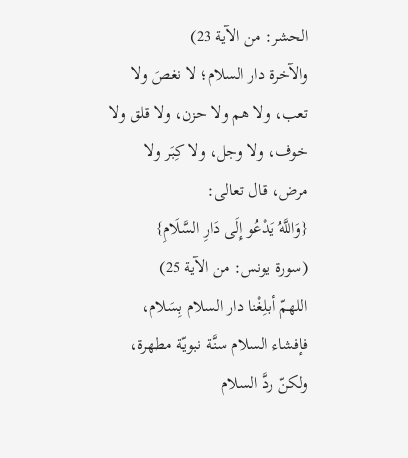الحشر: من الآية 23)
والآخرة دار السلام؛ لا نغصَ ولا تعب، ولا هم ولا حزن، ولا قلق ولا خوف، ولا وجل، ولا كِبَر ولا مرض، قال تعالى:
{وَاللَّهُ يَدْعُو إِلَى دَارِ السَّلَامِ}
(سورة يونس: من الآية 25)
اللهمّ أبلِغْنا دار السلام بِسَلام، فإفشاء السلام سنَّة نبويّة مطهرة، ولكنّ ردَّ السلام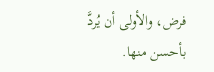فرض، والأولى أن يُردَّ بأحسن منها.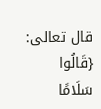قال تعالى:
{قَالُوا سَلَامًا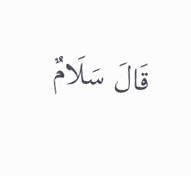قَالَ سَلَامٌ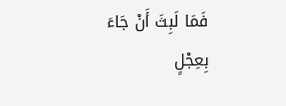فَمَا لَبِثَ أَنْ جَاءَ بِعِجْلٍ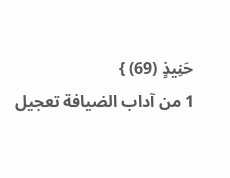حَنِيذٍ (69) }
1 من آداب الضيافة تعجيل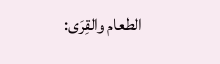الطعام والقِرَى: